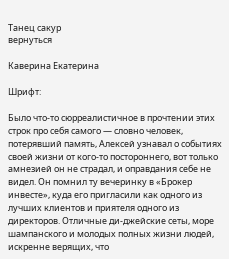Танец сакур
вернуться

Каверина Екатерина

Шрифт:

Было что-то сюрреалистичное в прочтении этих строк про себя самого — словно человек, потерявший память, Алексей узнавал о событиях своей жизни от кого-то постороннего, вот только амнезией он не страдал, и оправдания себе не видел. Он помнил ту вечеринку в «Брокер инвесте», куда его пригласили как одного из лучших клиентов и приятеля одного из директоров. Отличные ди-джейские сеты, море шампанского и молодых полных жизни людей, искренне верящих, что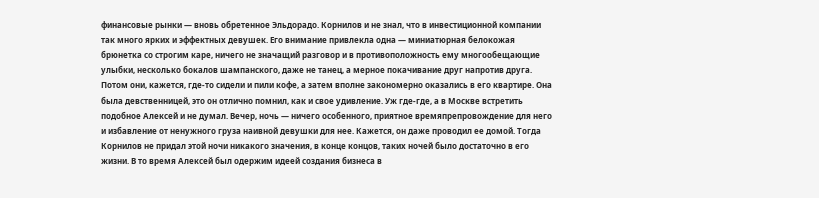финансовые рынки — вновь обретенное Эльдорадо. Корнилов и не знал, что в инвестиционной компании так много ярких и эффектных девушек. Его внимание привлекла одна — миниатюрная белокожая брюнетка со строгим каре, ничего не значащий разговор и в противоположность ему многообещающие улыбки, несколько бокалов шампанского, даже не танец, а мерное покачивание друг напротив друга. Потом они, кажется, где-то сидели и пили кофе, а затем вполне закономерно оказались в его квартире. Она была девственницей, это он отлично помнил, как и свое удивление. Уж где-где, а в Москве встретить подобное Алексей и не думал. Вечер, ночь — ничего особенного, приятное времяпрепровождение для него и избавление от ненужного груза наивной девушки для нее. Кажется, он даже проводил ее домой. Тогда Корнилов не придал этой ночи никакого значения, в конце концов, таких ночей было достаточно в его жизни. В то время Алексей был одержим идеей создания бизнеса в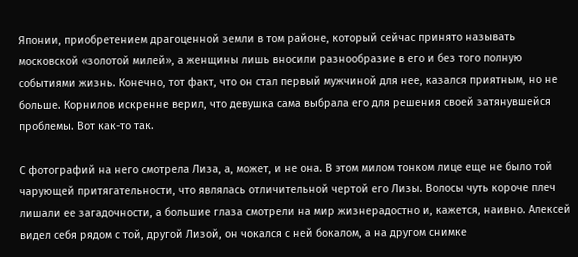Японии, приобретением драгоценной земли в том районе, который сейчас принято называть московской «золотой милей», а женщины лишь вносили разнообразие в его и без того полную событиями жизнь. Конечно, тот факт, что он стал первый мужчиной для нее, казался приятным, но не больше. Корнилов искренне верил, что девушка сама выбрала его для решения своей затянувшейся проблемы. Вот как-то так.

С фотографий на него смотрела Лиза, а, может, и не она. В этом милом тонком лице еще не было той чарующей притягательности, что являлась отличительной чертой его Лизы. Волосы чуть короче плеч лишали ее загадочности, а большие глаза смотрели на мир жизнерадостно и, кажется, наивно. Алексей видел себя рядом с той, другой Лизой, он чокался с ней бокалом, а на другом снимке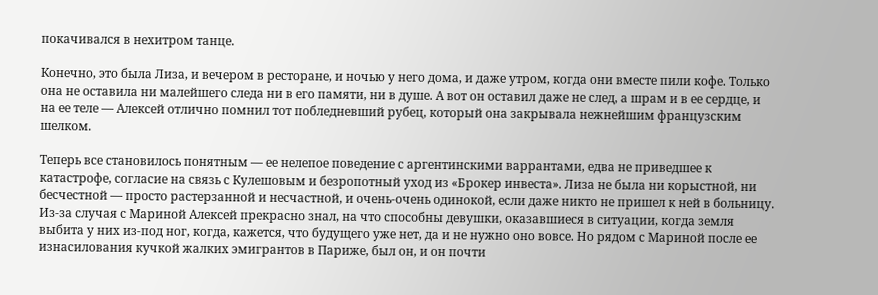покачивался в нехитром танце.

Конечно, это была Лиза, и вечером в ресторане, и ночью у него дома, и даже утром, когда они вместе пили кофе. Только она не оставила ни малейшего следа ни в его памяти, ни в душе. А вот он оставил даже не след, а шрам и в ее сердце, и на ее теле — Алексей отлично помнил тот побледневший рубец, который она закрывала нежнейшим французским шелком.

Теперь все становилось понятным — ее нелепое поведение с аргентинскими варрантами, едва не приведшее к катастрофе, согласие на связь с Кулешовым и безропотный уход из «Брокер инвеста». Лиза не была ни корыстной, ни бесчестной — просто растерзанной и несчастной, и очень-очень одинокой, если даже никто не пришел к ней в больницу. Из-за случая с Мариной Алексей прекрасно знал, на что способны девушки, оказавшиеся в ситуации, когда земля выбита у них из-под ног, когда, кажется, что будущего уже нет, да и не нужно оно вовсе. Но рядом с Мариной после ее изнасилования кучкой жалких эмигрантов в Париже, был он, и он почти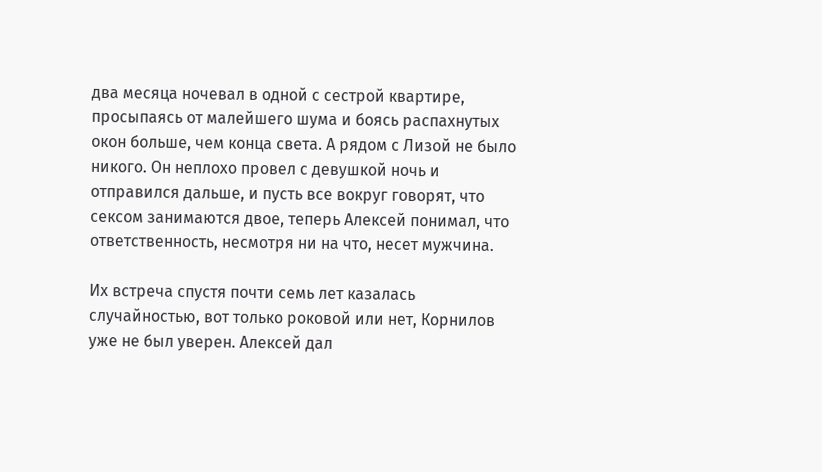два месяца ночевал в одной с сестрой квартире, просыпаясь от малейшего шума и боясь распахнутых окон больше, чем конца света. А рядом с Лизой не было никого. Он неплохо провел с девушкой ночь и отправился дальше, и пусть все вокруг говорят, что сексом занимаются двое, теперь Алексей понимал, что ответственность, несмотря ни на что, несет мужчина.

Их встреча спустя почти семь лет казалась случайностью, вот только роковой или нет, Корнилов уже не был уверен. Алексей дал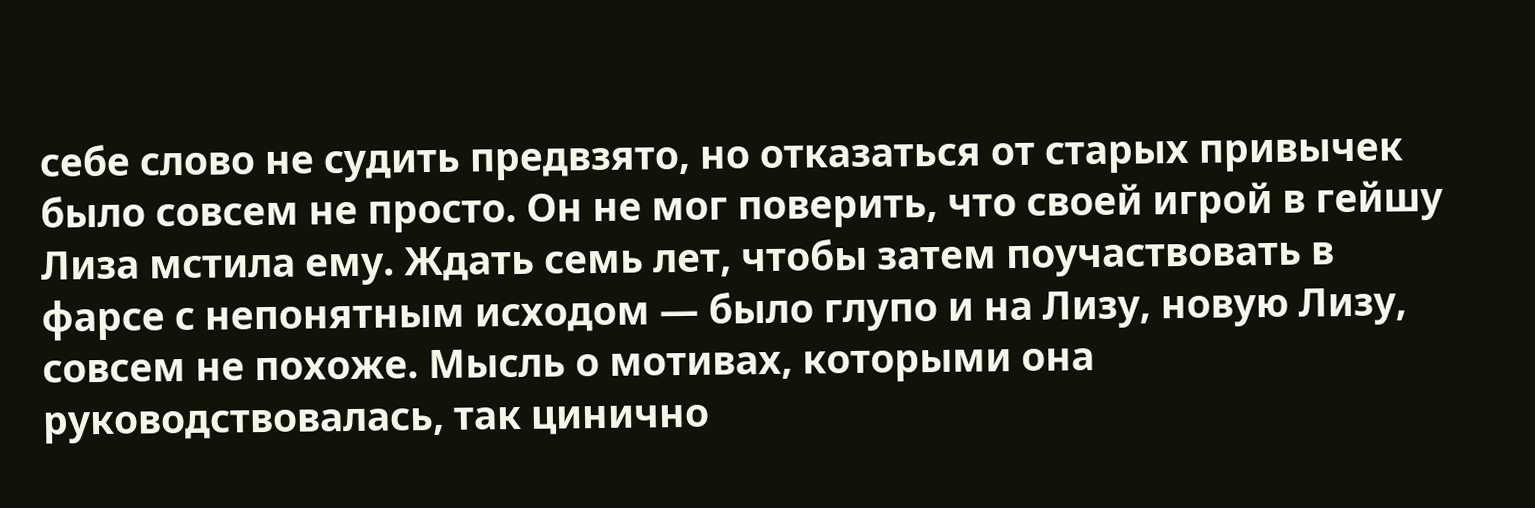себе слово не судить предвзято, но отказаться от старых привычек было совсем не просто. Он не мог поверить, что своей игрой в гейшу Лиза мстила ему. Ждать семь лет, чтобы затем поучаствовать в фарсе с непонятным исходом — было глупо и на Лизу, новую Лизу, совсем не похоже. Мысль о мотивах, которыми она руководствовалась, так цинично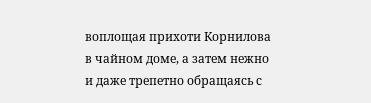воплощая прихоти Корнилова в чайном доме, а затем нежно и даже трепетно обращаясь с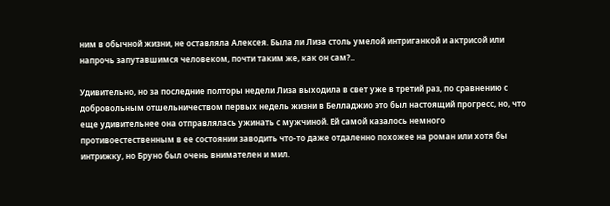ним в обычной жизни, не оставляла Алексея. Была ли Лиза столь умелой интриганкой и актрисой или напрочь запутавшимся человеком, почти таким же, как он сам?..

Удивительно, но за последние полторы недели Лиза выходила в свет уже в третий раз, по сравнению с добровольным отшельничеством первых недель жизни в Белладжио это был настоящий прогресс, но, что еще удивительнее она отправлялась ужинать с мужчиной. Ей самой казалось немного противоестественным в ее состоянии заводить что-то даже отдаленно похожее на роман или хотя бы интрижку, но Бруно был очень внимателен и мил.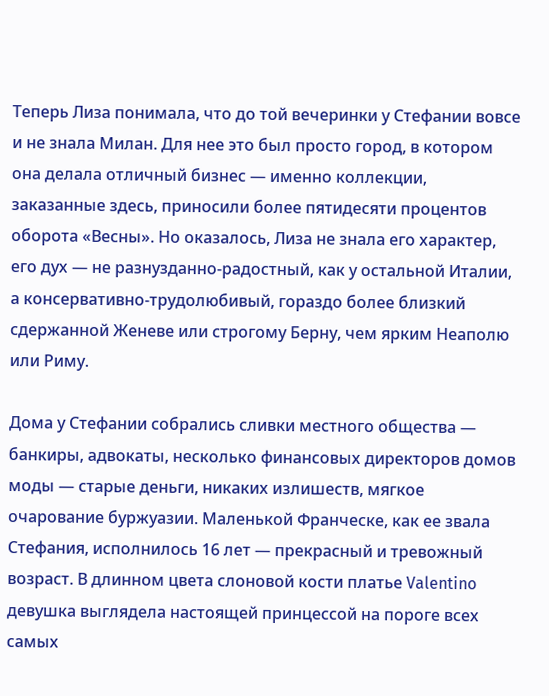Теперь Лиза понимала, что до той вечеринки у Стефании вовсе и не знала Милан. Для нее это был просто город, в котором она делала отличный бизнес — именно коллекции, заказанные здесь, приносили более пятидесяти процентов оборота «Весны». Но оказалось, Лиза не знала его характер, его дух — не разнузданно-радостный, как у остальной Италии, а консервативно-трудолюбивый, гораздо более близкий сдержанной Женеве или строгому Берну, чем ярким Неаполю или Риму.

Дома у Стефании собрались сливки местного общества — банкиры, адвокаты, несколько финансовых директоров домов моды — старые деньги, никаких излишеств, мягкое очарование буржуазии. Маленькой Франческе, как ее звала Стефания, исполнилось 16 лет — прекрасный и тревожный возраст. В длинном цвета слоновой кости платье Valentino девушка выглядела настоящей принцессой на пороге всех самых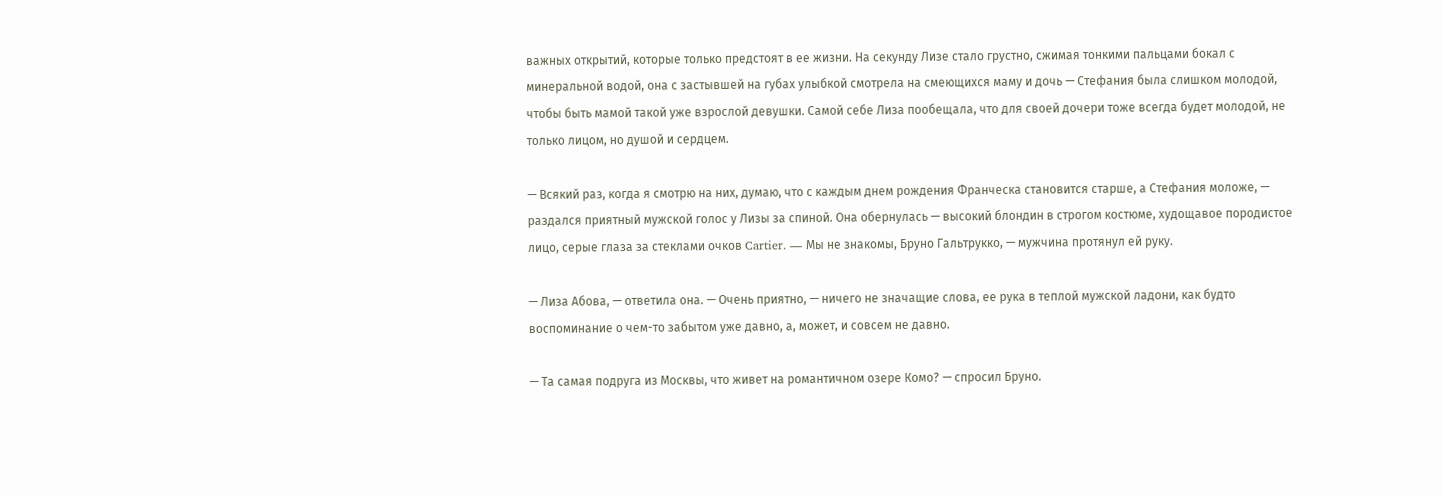важных открытий, которые только предстоят в ее жизни. На секунду Лизе стало грустно, сжимая тонкими пальцами бокал с минеральной водой, она с застывшей на губах улыбкой смотрела на смеющихся маму и дочь — Стефания была слишком молодой, чтобы быть мамой такой уже взрослой девушки. Самой себе Лиза пообещала, что для своей дочери тоже всегда будет молодой, не только лицом, но душой и сердцем.

— Всякий раз, когда я смотрю на них, думаю, что с каждым днем рождения Франческа становится старше, а Стефания моложе, — раздался приятный мужской голос у Лизы за спиной. Она обернулась — высокий блондин в строгом костюме, худощавое породистое лицо, серые глаза за стеклами очков Cartier. — Мы не знакомы, Бруно Гальтрукко, — мужчина протянул ей руку.

— Лиза Абова, — ответила она. — Очень приятно, — ничего не значащие слова, ее рука в теплой мужской ладони, как будто воспоминание о чем-то забытом уже давно, а, может, и совсем не давно.

— Та самая подруга из Москвы, что живет на романтичном озере Комо? — спросил Бруно.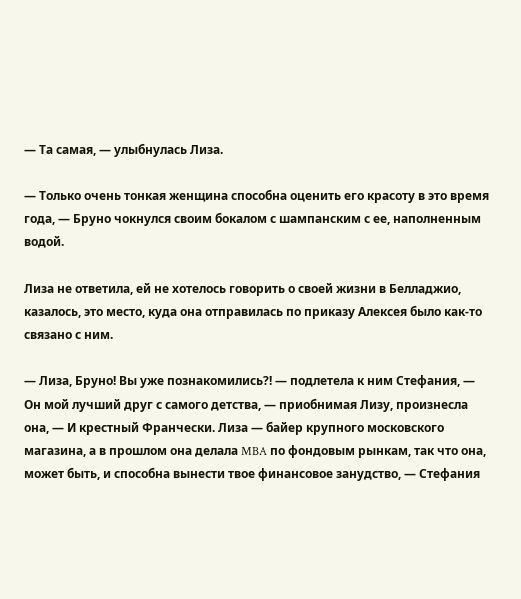— Та самая, — улыбнулась Лиза.

— Только очень тонкая женщина способна оценить его красоту в это время года, — Бруно чокнулся своим бокалом с шампанским с ее, наполненным водой.

Лиза не ответила, ей не хотелось говорить о своей жизни в Белладжио, казалось, это место, куда она отправилась по приказу Алексея было как-то связано с ним.

— Лиза, Бруно! Вы уже познакомились?! — подлетела к ним Стефания, — Он мой лучший друг с самого детства, — приобнимая Лизу, произнесла она, — И крестный Франчески. Лиза — байер крупного московского магазина, а в прошлом она делала MBA по фондовым рынкам, так что она, может быть, и способна вынести твое финансовое занудство, — Стефания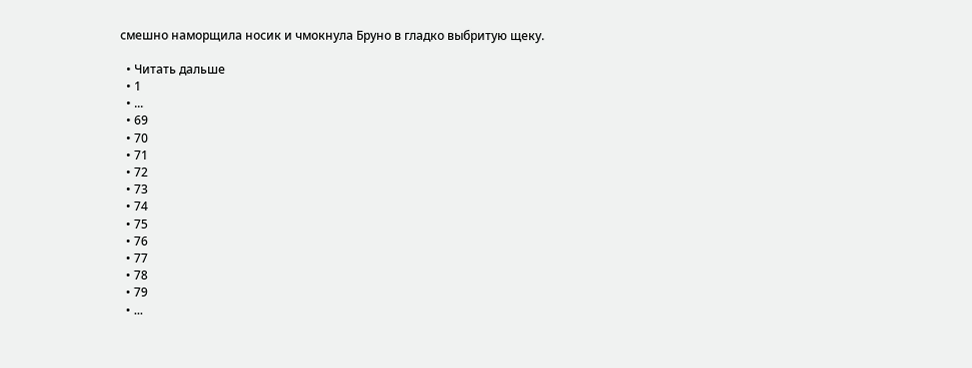смешно наморщила носик и чмокнула Бруно в гладко выбритую щеку.

  • Читать дальше
  • 1
  • ...
  • 69
  • 70
  • 71
  • 72
  • 73
  • 74
  • 75
  • 76
  • 77
  • 78
  • 79
  • ...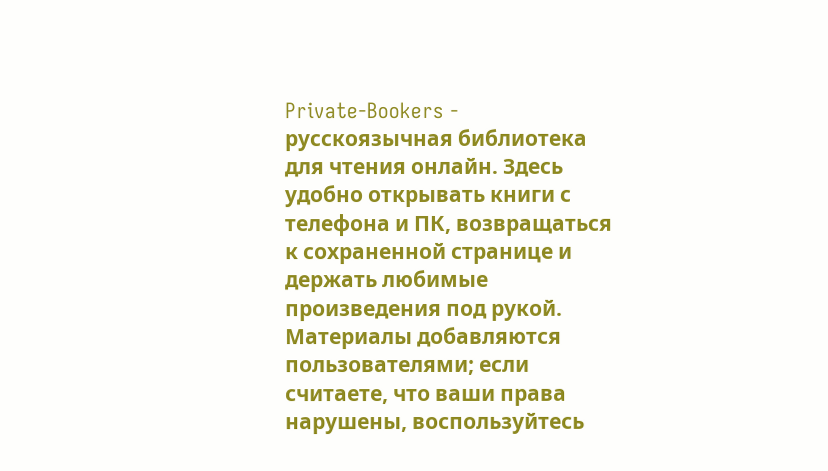Private-Bookers - русскоязычная библиотека для чтения онлайн. Здесь удобно открывать книги с телефона и ПК, возвращаться к сохраненной странице и держать любимые произведения под рукой. Материалы добавляются пользователями; если считаете, что ваши права нарушены, воспользуйтесь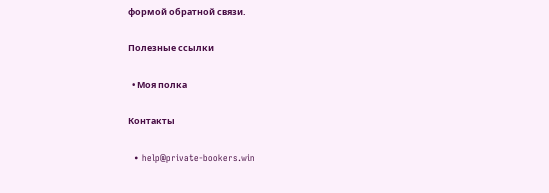формой обратной связи.

Полезные ссылки

  • Моя полка

Контакты

  • help@private-bookers.win